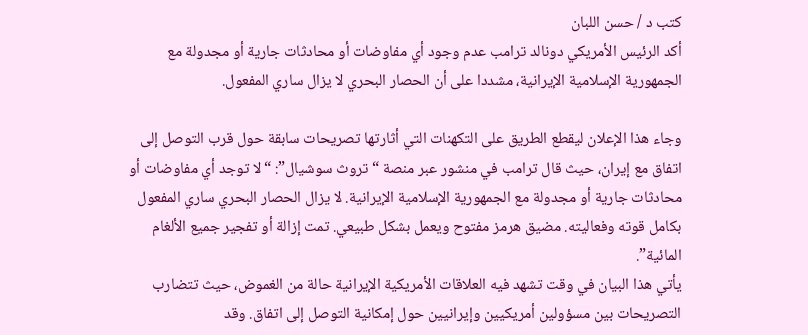كتب د / حسن اللبان
أكد الرئيس الأمريكي دونالد ترامب عدم وجود أي مفاوضات أو محادثات جارية أو مجدولة مع الجمهورية الإسلامية الإيرانية، مشددا على أن الحصار البحري لا يزال ساري المفعول.

وجاء هذا الإعلان ليقطع الطريق على التكهنات التي أثارتها تصريحات سابقة حول قرب التوصل إلى اتفاق مع إيران، حيث قال ترامب في منشور عبر منصة “تروث سوشيال”: “لا توجد أي مفاوضات أو محادثات جارية أو مجدولة مع الجمهورية الإسلامية الإيرانية. لا يزال الحصار البحري ساري المفعول بكامل قوته وفعاليته. مضيق هرمز مفتوح ويعمل بشكل طبيعي. تمت إزالة أو تفجير جميع الألغام المائية”.
يأتي هذا البيان في وقت تشهد فيه العلاقات الأمريكية الإيرانية حالة من الغموض، حيث تتضارب التصريحات بين مسؤولين أمريكيين وإيرانيين حول إمكانية التوصل إلى اتفاق. وقد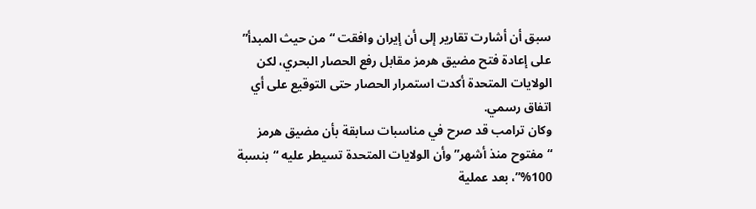سبق أن أشارت تقارير إلى أن إيران وافقت “من حيث المبدأ” على إعادة فتح مضيق هرمز مقابل رفع الحصار البحري، لكن الولايات المتحدة أكدت استمرار الحصار حتى التوقيع على أي اتفاق رسمي.
وكان ترامب قد صرح في مناسبات سابقة بأن مضيق هرمز “مفتوح منذ أشهر” وأن الولايات المتحدة تسيطر عليه “بنسبة 100%”، بعد عملية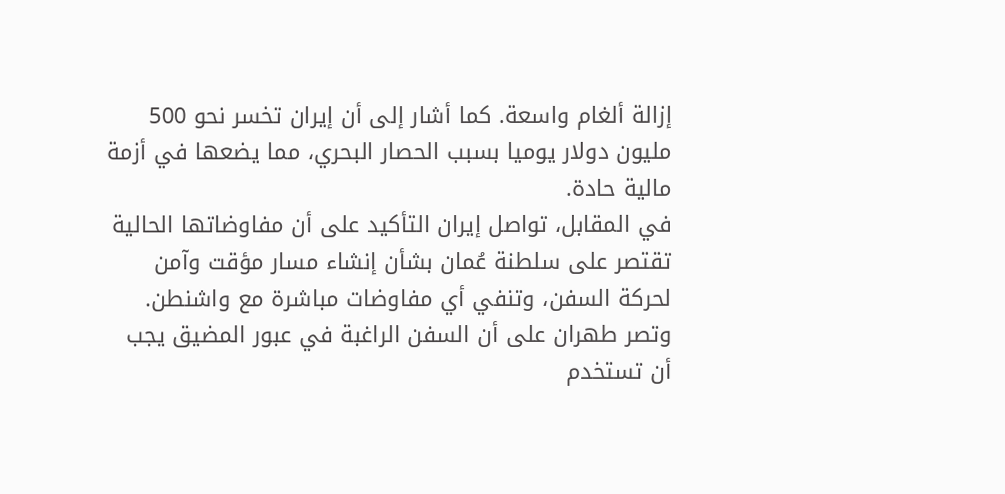إزالة ألغام واسعة. كما أشار إلى أن إيران تخسر نحو 500 مليون دولار يوميا بسبب الحصار البحري، مما يضعها في أزمة مالية حادة.
في المقابل، تواصل إيران التأكيد على أن مفاوضاتها الحالية تقتصر على سلطنة عُمان بشأن إنشاء مسار مؤقت وآمن لحركة السفن، وتنفي أي مفاوضات مباشرة مع واشنطن. وتصر طهران على أن السفن الراغبة في عبور المضيق يجب أن تستخدم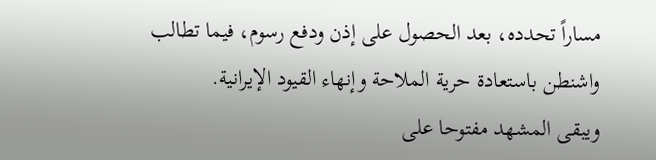مساراً تحدده، بعد الحصول على إذن ودفع رسوم، فيما تطالب واشنطن باستعادة حرية الملاحة وإنهاء القيود الإيرانية.
ويبقى المشهد مفتوحا على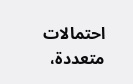احتمالات متعددة،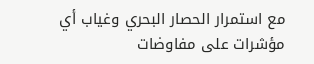مع استمرار الحصار البحري وغياب أي مؤشرات على مفاوضات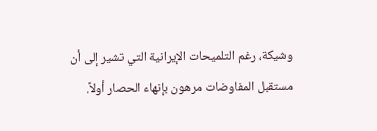وشيكة، رغم التلميحات الإيرانية التي تشير إلى أن مستقبل المفاوضات مرهون بإنهاء الحصار أولاً.